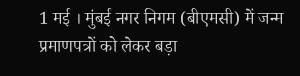1 मई । मुंबई नगर निगम (बीएमसी) में जन्म प्रमाणपत्रों को लेकर बड़ा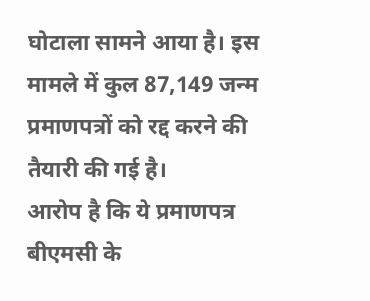घोटाला सामने आया है। इस मामले में कुल 87,149 जन्म प्रमाणपत्रों को रद्द करने की तैयारी की गई है।
आरोप है कि ये प्रमाणपत्र बीएमसी के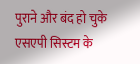पुराने और बंद हो चुके एसएपी सिस्टम के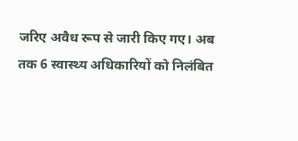जरिए अवैध रूप से जारी किए गए। अब तक 6 स्वास्थ्य अधिकारियों को निलंबित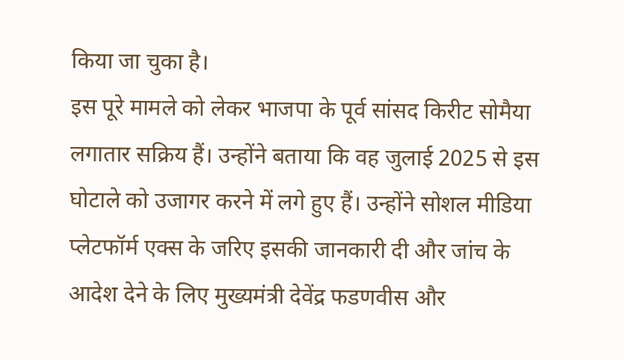किया जा चुका है।
इस पूरे मामले को लेकर भाजपा के पूर्व सांसद किरीट सोमैया लगातार सक्रिय हैं। उन्होंने बताया कि वह जुलाई 2025 से इस घोटाले को उजागर करने में लगे हुए हैं। उन्होंने सोशल मीडिया प्लेटफॉर्म एक्स के जरिए इसकी जानकारी दी और जांच के आदेश देने के लिए मुख्यमंत्री देवेंद्र फडणवीस और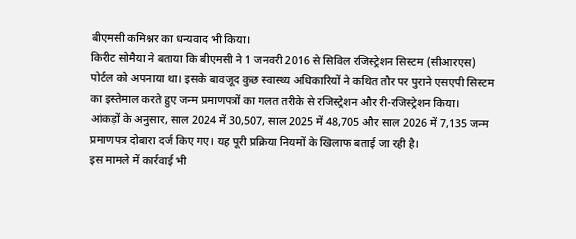बीएमसी कमिश्नर का धन्यवाद भी किया।
किरीट सोमैया ने बताया कि बीएमसी ने 1 जनवरी 2016 से सिविल रजिस्ट्रेशन सिस्टम (सीआरएस) पोर्टल को अपनाया था। इसके बावजूद कुछ स्वास्थ्य अधिकारियों ने कथित तौर पर पुराने एसएपी सिस्टम का इस्तेमाल करते हुए जन्म प्रमाणपत्रों का गलत तरीके से रजिस्ट्रेशन और री-रजिस्ट्रेशन किया।
आंकड़ों के अनुसार, साल 2024 में 30,507, साल 2025 में 48,705 और साल 2026 में 7,135 जन्म प्रमाणपत्र दोबारा दर्ज किए गए। यह पूरी प्रक्रिया नियमों के खिलाफ बताई जा रही है।
इस मामले में कार्रवाई भी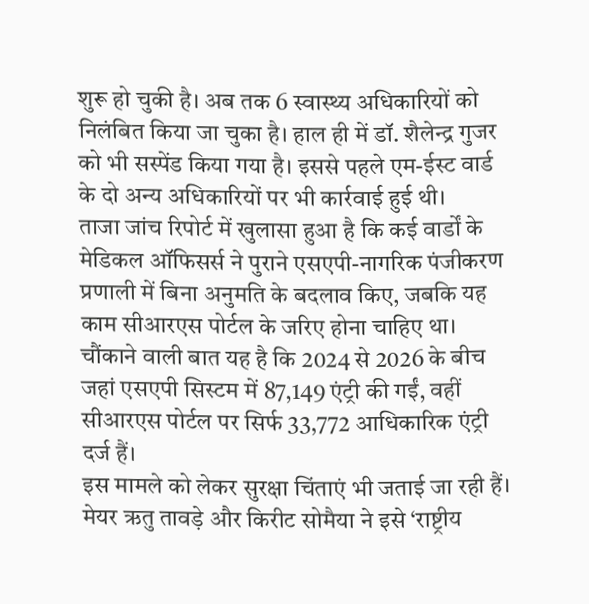शुरू हो चुकी है। अब तक 6 स्वास्थ्य अधिकारियों को निलंबित किया जा चुका है। हाल ही में डॉ. शैलेन्द्र गुजर को भी सस्पेंड किया गया है। इससे पहले एम-ईस्ट वार्ड के दो अन्य अधिकारियों पर भी कार्रवाई हुई थी।
ताजा जांच रिपोर्ट में खुलासा हुआ है कि कई वार्डों के मेडिकल ऑफिसर्स ने पुराने एसएपी-नागरिक पंजीकरण प्रणाली में बिना अनुमति के बदलाव किए, जबकि यह काम सीआरएस पोर्टल के जरिए होना चाहिए था।
चौंकाने वाली बात यह है कि 2024 से 2026 के बीच जहां एसएपी सिस्टम में 87,149 एंट्री की गईं, वहीं सीआरएस पोर्टल पर सिर्फ 33,772 आधिकारिक एंट्री दर्ज हैं।
इस मामले को लेकर सुरक्षा चिंताएं भी जताई जा रही हैं। मेयर ऋतु तावड़े और किरीट सोमैया ने इसे ‘राष्ट्रीय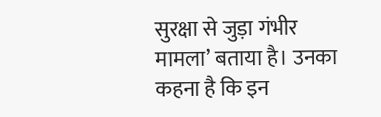सुरक्षा से जुड़ा गंभीर मामला’ बताया है। उनका कहना है कि इन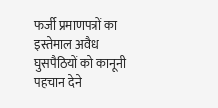फर्जी प्रमाणपत्रों का इस्तेमाल अवैध घुसपैठियों को कानूनी पहचान देने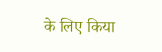के लिए किया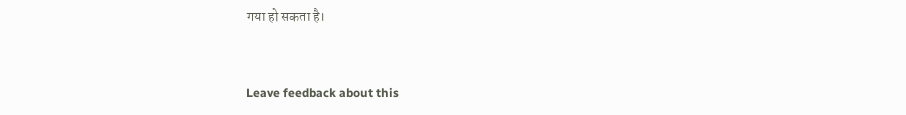गया हो सकता है।


Leave feedback about this